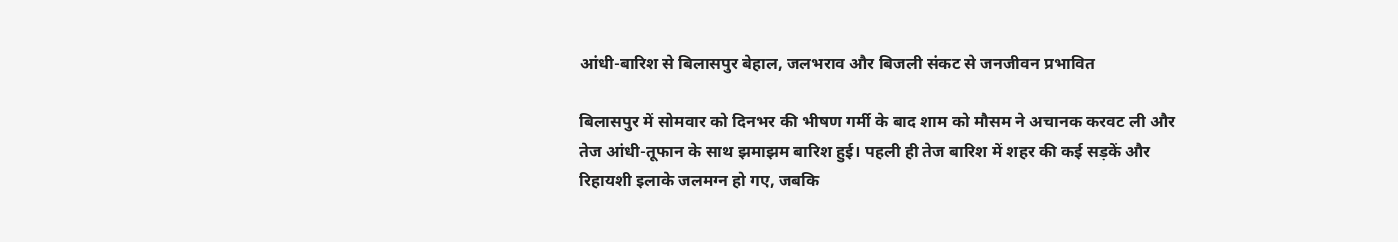आंधी-बारिश से बिलासपुर बेहाल, जलभराव और बिजली संकट से जनजीवन प्रभावित

बिलासपुर में सोमवार को दिनभर की भीषण गर्मी के बाद शाम को मौसम ने अचानक करवट ली और तेज आंधी-तूफान के साथ झमाझम बारिश हुई। पहली ही तेज बारिश में शहर की कई सड़कें और रिहायशी इलाके जलमग्न हो गए, जबकि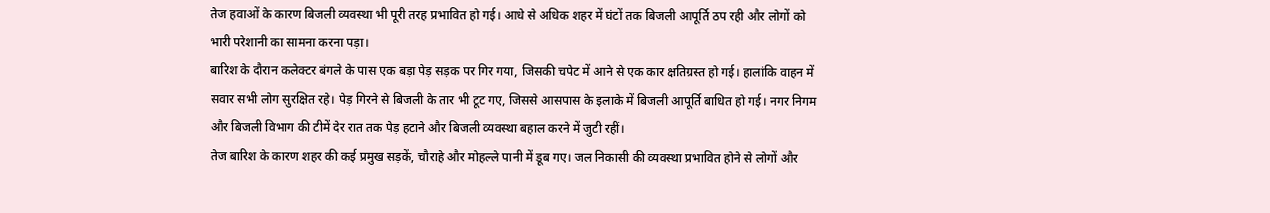तेज हवाओं के कारण बिजली व्यवस्था भी पूरी तरह प्रभावित हो गई। आधे से अधिक शहर में घंटों तक बिजली आपूर्ति ठप रही और लोगों को भारी परेशानी का सामना करना पड़ा।
बारिश के दौरान कलेक्टर बंगले के पास एक बड़ा पेड़ सड़क पर गिर गया, जिसकी चपेट में आने से एक कार क्षतिग्रस्त हो गई। हालांकि वाहन में सवार सभी लोग सुरक्षित रहे। पेड़ गिरने से बिजली के तार भी टूट गए, जिससे आसपास के इलाके में बिजली आपूर्ति बाधित हो गई। नगर निगम और बिजली विभाग की टीमें देर रात तक पेड़ हटाने और बिजली व्यवस्था बहाल करने में जुटी रहीं।
तेज बारिश के कारण शहर की कई प्रमुख सड़कें, चौराहे और मोहल्ले पानी में डूब गए। जल निकासी की व्यवस्था प्रभावित होने से लोगों और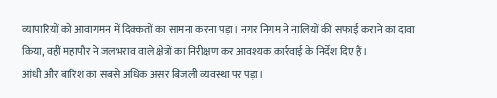व्यापारियों को आवागमन में दिक्कतों का सामना करना पड़ा। नगर निगम ने नालियों की सफाई कराने का दावा किया, वहीं महापौर ने जलभराव वाले क्षेत्रों का निरीक्षण कर आवश्यक कार्रवाई के निर्देश दिए हैं।
आंधी और बारिश का सबसे अधिक असर बिजली व्यवस्था पर पड़ा।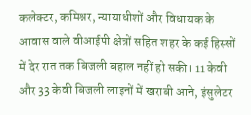कलेक्टर, कमिश्नर, न्यायाधीशों और विधायक के आवास वाले वीआईपी क्षेत्रों सहित शहर के कई हिस्सों में देर रात तक बिजली बहाल नहीं हो सकी। 11 केवी और 33 केवी बिजली लाइनों में खराबी आने, इंसुलेटर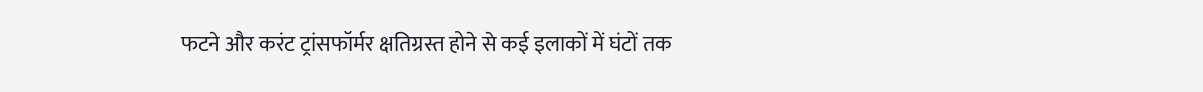फटने और करंट ट्रांसफॉर्मर क्षतिग्रस्त होने से कई इलाकों में घंटों तक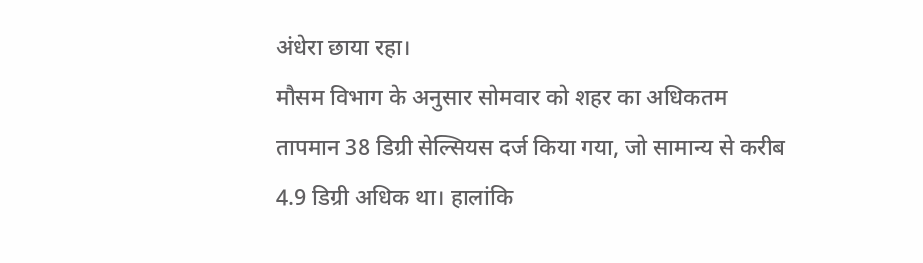अंधेरा छाया रहा।
मौसम विभाग के अनुसार सोमवार को शहर का अधिकतम तापमान 38 डिग्री सेल्सियस दर्ज किया गया, जो सामान्य से करीब 4.9 डिग्री अधिक था। हालांकि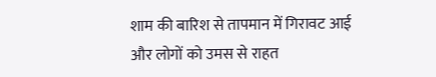शाम की बारिश से तापमान में गिरावट आई और लोगों को उमस से राहत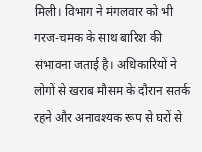मिली। विभाग ने मंगलवार को भी गरज-चमक के साथ बारिश की संभावना जताई है। अधिकारियों ने लोगों से खराब मौसम के दौरान सतर्क रहने और अनावश्यक रूप से घरों से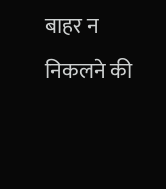बाहर न निकलने की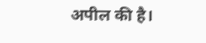अपील की है।